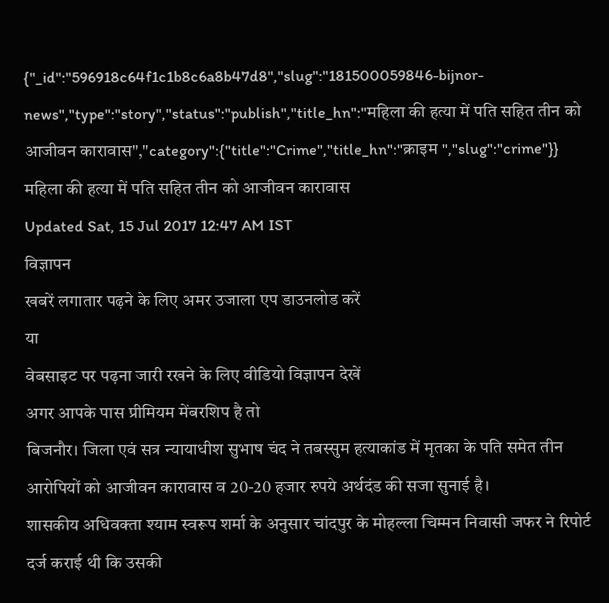{"_id":"596918c64f1c1b8c6a8b47d8","slug":"181500059846-bijnor-news","type":"story","status":"publish","title_hn":"महिला की हत्या में पति सहित तीन को आजीवन कारावास","category":{"title":"Crime","title_hn":"क्राइम ","slug":"crime"}}
महिला की हत्या में पति सहित तीन को आजीवन कारावास
Updated Sat, 15 Jul 2017 12:47 AM IST
विज्ञापन
खबरें लगातार पढ़ने के लिए अमर उजाला एप डाउनलोड करें
या
वेबसाइट पर पढ़ना जारी रखने के लिए वीडियो विज्ञापन देखें
अगर आपके पास प्रीमियम मेंबरशिप है तो
बिजनौर। जिला एवं सत्र न्यायाधीश सुभाष चंद ने तबस्सुम हत्याकांड में मृतका के पति समेत तीन आरोपियों को आजीवन कारावास व 20-20 हजार रुपये अर्थदंड की सजा सुनाई है।
शासकीय अधिवक्ता श्याम स्वरूप शर्मा के अनुसार चांदपुर के मोहल्ला चिम्मन निवासी जफर ने रिपोर्ट दर्ज कराई थी कि उसकी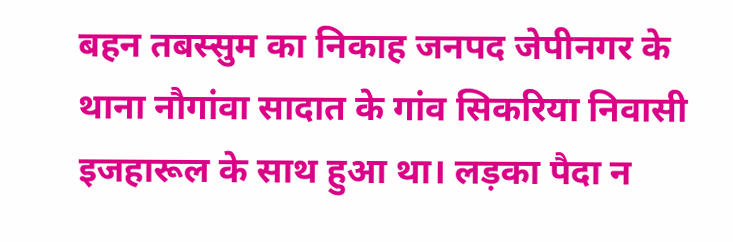बहन तबस्सुम का निकाह जनपद जेपीनगर के थाना नौगांवा सादात के गांव सिकरिया निवासी इजहारूल के साथ हुआ था। लड़का पैदा न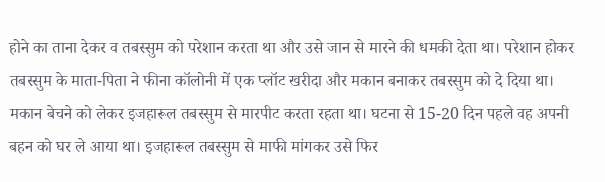होने का ताना देकर व तबस्सुम को परेशान करता था और उसे जान से मारने की धमकी देता था। परेशान होकर तबस्सुम के माता-पिता ने फीना कॉलोनी में एक प्लॉट खरीदा और मकान बनाकर तबस्सुम को दे दिया था। मकान बेचने को लेकर इजहारूल तबस्सुम से मारपीट करता रहता था। घटना से 15-20 दिन पहले वह अपनी बहन को घर ले आया था। इजहारूल तबस्सुम से माफी मांगकर उसे फिर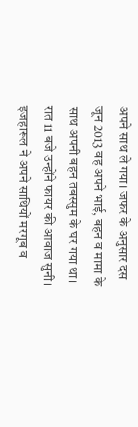अपने साथ ले गया। जफर के अनुसार दस जून 2013 वह अपने भाई, बहन व मामा के साथ अपनी बहन तबस्सुम के घर गया था। रात 11 बजे उन्होंने फायर की आवाज सुनी। इजहारूल ने अपने साथियों मरगूब व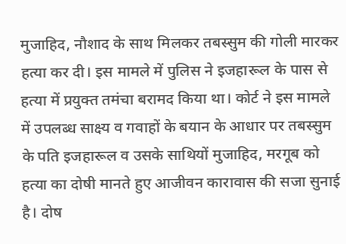मुजाहिद, नौशाद के साथ मिलकर तबस्सुम की गोली मारकर हत्या कर दी। इस मामले में पुलिस ने इजहारूल के पास से हत्या में प्रयुक्त तमंचा बरामद किया था। कोर्ट ने इस मामले में उपलब्ध साक्ष्य व गवाहों के बयान के आधार पर तबस्सुम के पति इजहारूल व उसके साथियों मुजाहिद, मरगूब को हत्या का दोषी मानते हुए आजीवन कारावास की सजा सुनाई है। दोष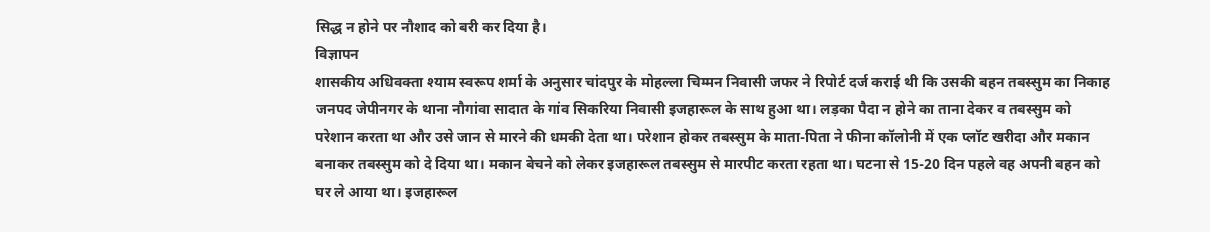सिद्ध न होने पर नौशाद को बरी कर दिया है।
विज्ञापन
शासकीय अधिवक्ता श्याम स्वरूप शर्मा के अनुसार चांदपुर के मोहल्ला चिम्मन निवासी जफर ने रिपोर्ट दर्ज कराई थी कि उसकी बहन तबस्सुम का निकाह जनपद जेपीनगर के थाना नौगांवा सादात के गांव सिकरिया निवासी इजहारूल के साथ हुआ था। लड़का पैदा न होने का ताना देकर व तबस्सुम को परेशान करता था और उसे जान से मारने की धमकी देता था। परेशान होकर तबस्सुम के माता-पिता ने फीना कॉलोनी में एक प्लॉट खरीदा और मकान बनाकर तबस्सुम को दे दिया था। मकान बेचने को लेकर इजहारूल तबस्सुम से मारपीट करता रहता था। घटना से 15-20 दिन पहले वह अपनी बहन को घर ले आया था। इजहारूल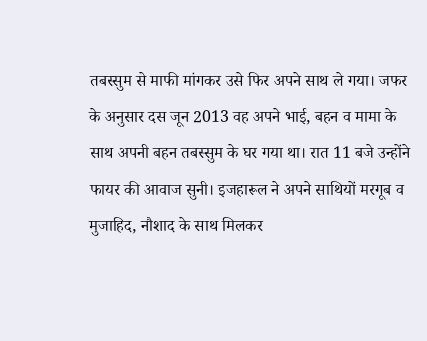तबस्सुम से माफी मांगकर उसे फिर अपने साथ ले गया। जफर के अनुसार दस जून 2013 वह अपने भाई, बहन व मामा के साथ अपनी बहन तबस्सुम के घर गया था। रात 11 बजे उन्होंने फायर की आवाज सुनी। इजहारूल ने अपने साथियों मरगूब व मुजाहिद, नौशाद के साथ मिलकर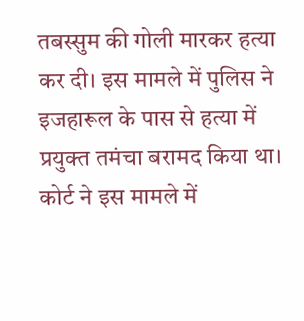तबस्सुम की गोली मारकर हत्या कर दी। इस मामले में पुलिस ने इजहारूल के पास से हत्या में प्रयुक्त तमंचा बरामद किया था। कोर्ट ने इस मामले में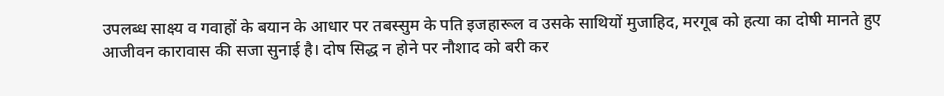उपलब्ध साक्ष्य व गवाहों के बयान के आधार पर तबस्सुम के पति इजहारूल व उसके साथियों मुजाहिद, मरगूब को हत्या का दोषी मानते हुए आजीवन कारावास की सजा सुनाई है। दोष सिद्ध न होने पर नौशाद को बरी कर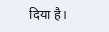दिया है।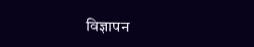विज्ञापन